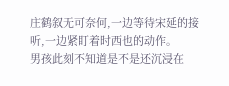庄鹤叙无可奈何,一边等待宋延的接听,一边紧盯着时西也的动作。
男孩此刻不知道是不是还沉浸在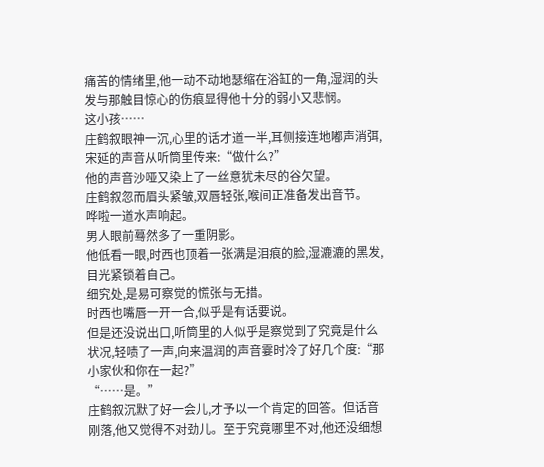痛苦的情绪里,他一动不动地瑟缩在浴缸的一角,湿润的头发与那触目惊心的伤痕显得他十分的弱小又悲悯。
这小孩……
庄鹤叙眼神一沉,心里的话才道一半,耳侧接连地嘟声消弭,宋延的声音从听筒里传来:“做什么?”
他的声音沙哑又染上了一丝意犹未尽的谷欠望。
庄鹤叙忽而眉头紧皱,双唇轻张,喉间正准备发出音节。
哗啦一道水声响起。
男人眼前蓦然多了一重阴影。
他低看一眼,时西也顶着一张满是泪痕的脸,湿漉漉的黑发,目光紧锁着自己。
细究处,是易可察觉的慌张与无措。
时西也嘴唇一开一合,似乎是有话要说。
但是还没说出口,听筒里的人似乎是察觉到了究竟是什么状况,轻啧了一声,向来温润的声音霎时冷了好几个度:“那小家伙和你在一起?”
“……是。”
庄鹤叙沉默了好一会儿,才予以一个肯定的回答。但话音刚落,他又觉得不对劲儿。至于究竟哪里不对,他还没细想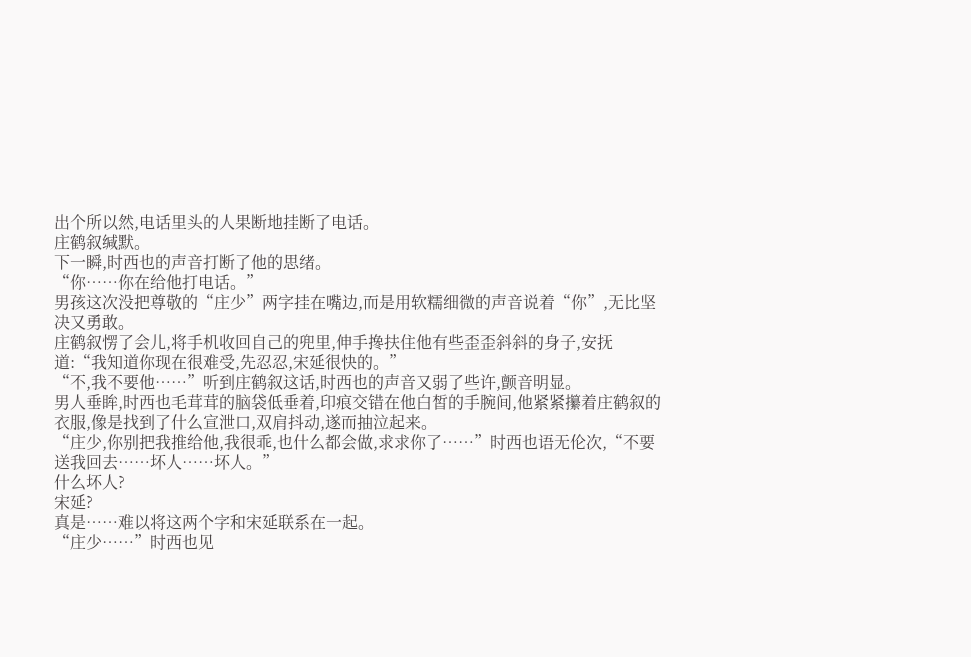出个所以然,电话里头的人果断地挂断了电话。
庄鹤叙缄默。
下一瞬,时西也的声音打断了他的思绪。
“你……你在给他打电话。”
男孩这次没把尊敬的“庄少”两字挂在嘴边,而是用软糯细微的声音说着“你”,无比坚决又勇敢。
庄鹤叙愣了会儿,将手机收回自己的兜里,伸手搀扶住他有些歪歪斜斜的身子,安抚道:“我知道你现在很难受,先忍忍,宋延很快的。”
“不,我不要他……”听到庄鹤叙这话,时西也的声音又弱了些许,颤音明显。
男人垂眸,时西也毛茸茸的脑袋低垂着,印痕交错在他白皙的手腕间,他紧紧攥着庄鹤叙的衣服,像是找到了什么宣泄口,双肩抖动,遂而抽泣起来。
“庄少,你别把我推给他,我很乖,也什么都会做,求求你了……”时西也语无伦次,“不要送我回去……坏人……坏人。”
什么坏人?
宋延?
真是……难以将这两个字和宋延联系在一起。
“庄少……”时西也见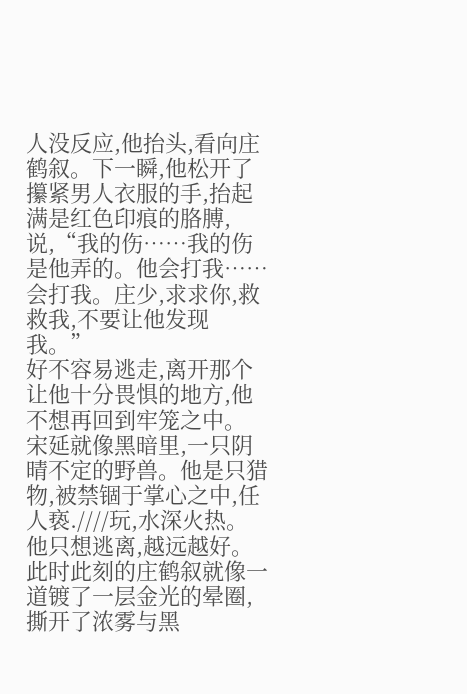人没反应,他抬头,看向庄鹤叙。下一瞬,他松开了攥紧男人衣服的手,抬起满是红色印痕的胳膊,说,“我的伤……我的伤是他弄的。他会打我……会打我。庄少,求求你,救救我,不要让他发现我。”
好不容易逃走,离开那个让他十分畏惧的地方,他不想再回到牢笼之中。
宋延就像黑暗里,一只阴晴不定的野兽。他是只猎物,被禁锢于掌心之中,任人亵.////玩,水深火热。
他只想逃离,越远越好。
此时此刻的庄鹤叙就像一道镀了一层金光的晕圈,撕开了浓雾与黑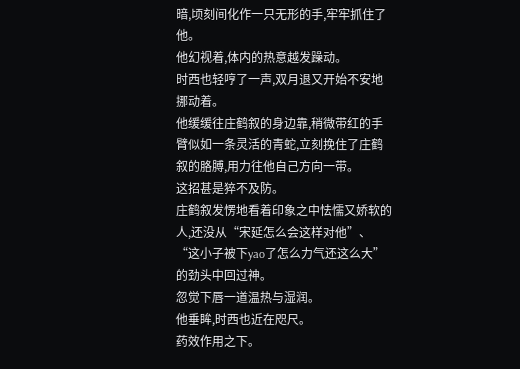暗,顷刻间化作一只无形的手,牢牢抓住了他。
他幻视着,体内的热意越发躁动。
时西也轻哼了一声,双月退又开始不安地挪动着。
他缓缓往庄鹤叙的身边靠,稍微带红的手臂似如一条灵活的青蛇,立刻挽住了庄鹤叙的胳膊,用力往他自己方向一带。
这招甚是猝不及防。
庄鹤叙发愣地看着印象之中怯懦又娇软的人,还没从“宋延怎么会这样对他”、“这小子被下yao了怎么力气还这么大”的劲头中回过神。
忽觉下唇一道温热与湿润。
他垂眸,时西也近在咫尺。
药效作用之下。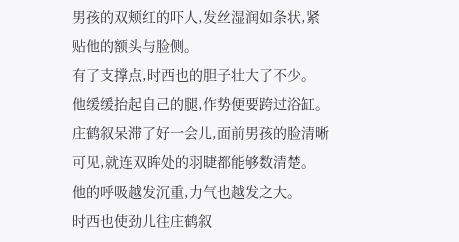男孩的双颊红的吓人,发丝湿润如条状,紧贴他的额头与脸侧。
有了支撑点,时西也的胆子壮大了不少。
他缓缓抬起自己的腿,作势便要跨过浴缸。
庄鹤叙呆滞了好一会儿,面前男孩的脸清晰可见,就连双眸处的羽睫都能够数清楚。
他的呼吸越发沉重,力气也越发之大。
时西也使劲儿往庄鹤叙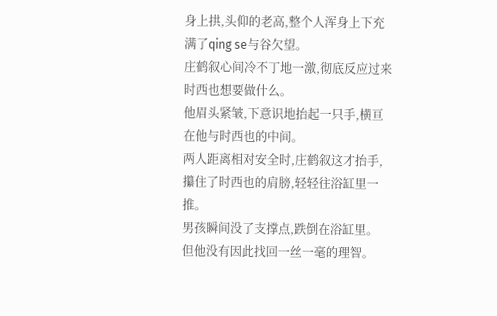身上拱,头仰的老高,整个人浑身上下充满了qing se与谷欠望。
庄鹤叙心间冷不丁地一激,彻底反应过来时西也想要做什么。
他眉头紧皱,下意识地抬起一只手,横亘在他与时西也的中间。
两人距离相对安全时,庄鹤叙这才抬手,攥住了时西也的肩膀,轻轻往浴缸里一推。
男孩瞬间没了支撑点,跌倒在浴缸里。
但他没有因此找回一丝一毫的理智。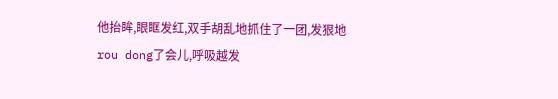他抬眸,眼眶发红,双手胡乱地抓住了一团,发狠地rou dong了会儿,呼吸越发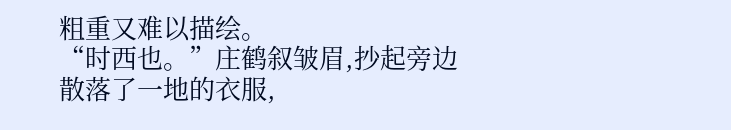粗重又难以描绘。
“时西也。”庄鹤叙皱眉,抄起旁边散落了一地的衣服,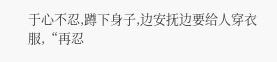于心不忍,蹲下身子,边安抚边要给人穿衣服,“再忍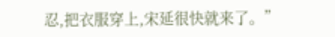忍,把衣服穿上,宋延很快就来了。”